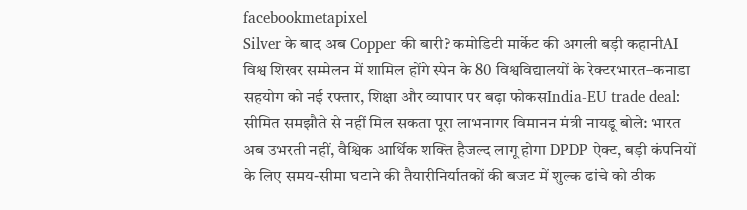facebookmetapixel
Silver के बाद अब Copper की बारी? कमोडिटी मार्केट की अगली बड़ी कहानीAI विश्व शिखर सम्मेलन में शामिल होंगे स्पेन के 80 विश्वविद्यालयों के रेक्टरभारत–कनाडा सहयोग को नई रफ्तार, शिक्षा और व्यापार पर बढ़ा फोकसIndia-EU trade deal: सीमित समझौते से नहीं मिल सकता पूरा लाभनागर विमानन मंत्री नायडू बोले: भारत अब उभरती नहीं, वैश्विक आर्थिक शक्ति हैजल्द लागू होगा DPDP ऐक्ट, बड़ी कंपनियों के लिए समय-सीमा घटाने की तैयारीनिर्यातकों की बजट में शुल्क ढांचे को ठीक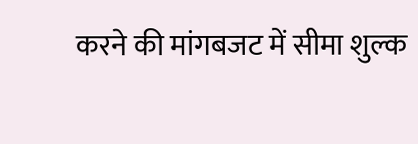करने की मांगबजट में सीमा शुल्क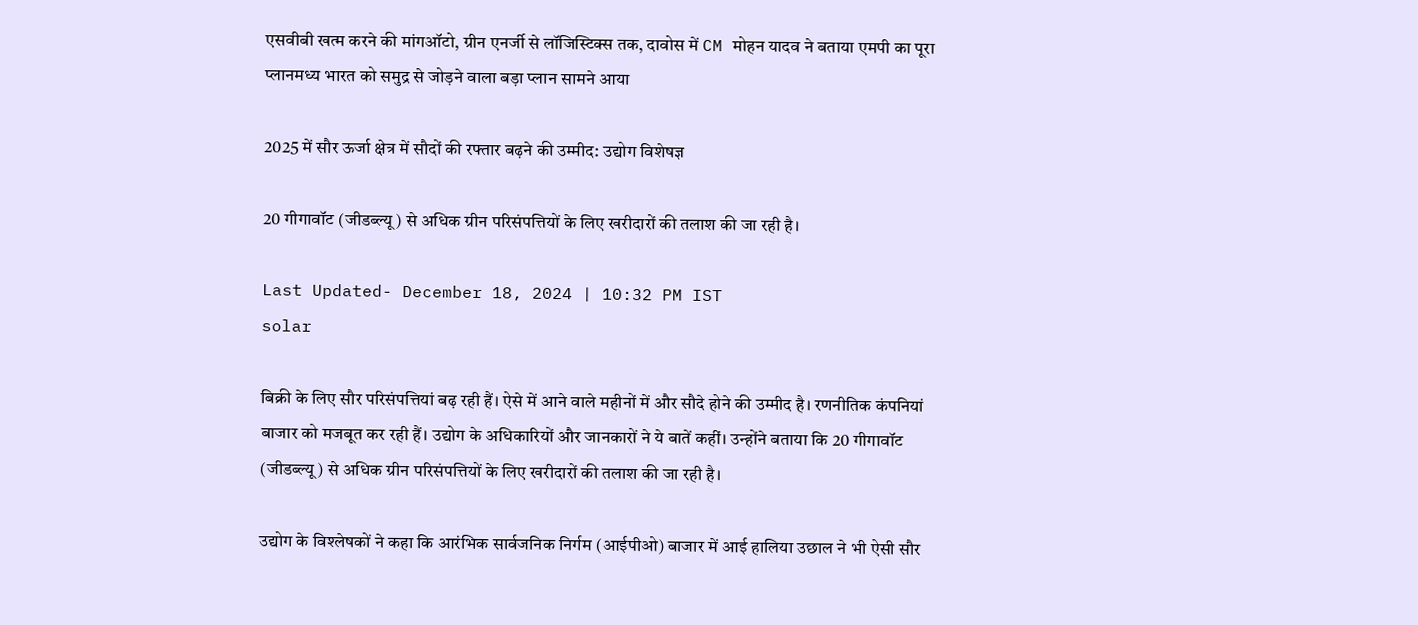एसवीबी खत्म करने की मांगऑटो, ग्रीन एनर्जी से लॉजिस्टिक्स तक, दावोस में CM मोहन यादव ने बताया एमपी का पूरा प्लानमध्य भारत को समुद्र से जोड़ने वाला बड़ा प्लान सामने आया

2025 में सौर ऊर्जा क्षेत्र में सौदों की रफ्तार बढ़ने की उम्मीद: उद्योग विशेषज्ञ

20 गीगावॉट (जीडब्ल्यू) से अधिक ग्रीन परिसंपत्तियों के लिए खरीदारों की तलाश की जा रही है।

Last Updated- December 18, 2024 | 10:32 PM IST
solar

बिक्री के लिए सौर परिसंपत्तियां बढ़ रही हैं। ऐसे में आने वाले महीनों में और सौदे होने की उम्मीद है। रणनीतिक कंपनियां बाजार को मजबूत कर रही हैं। उद्योग के अधिकारियों और जानकारों ने ये बातें कहीं। उन्होंने बताया कि 20 गीगावॉट (जीडब्ल्यू) से अधिक ग्रीन परिसंपत्तियों के लिए खरीदारों की तलाश की जा रही है।

उद्योग के विश्लेषकों ने कहा कि आरंभिक सार्वजनिक निर्गम (आईपीओ) बाजार में आई हालिया उछाल ने भी ऐसी सौर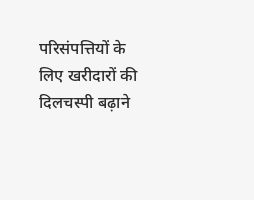परिसंपत्तियों के लिए खरीदारों की दिलचस्पी बढ़ाने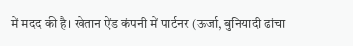में मदद की है। खेतान ऐंड कंपनी में पार्टनर (ऊर्जा, बुनियादी ढांचा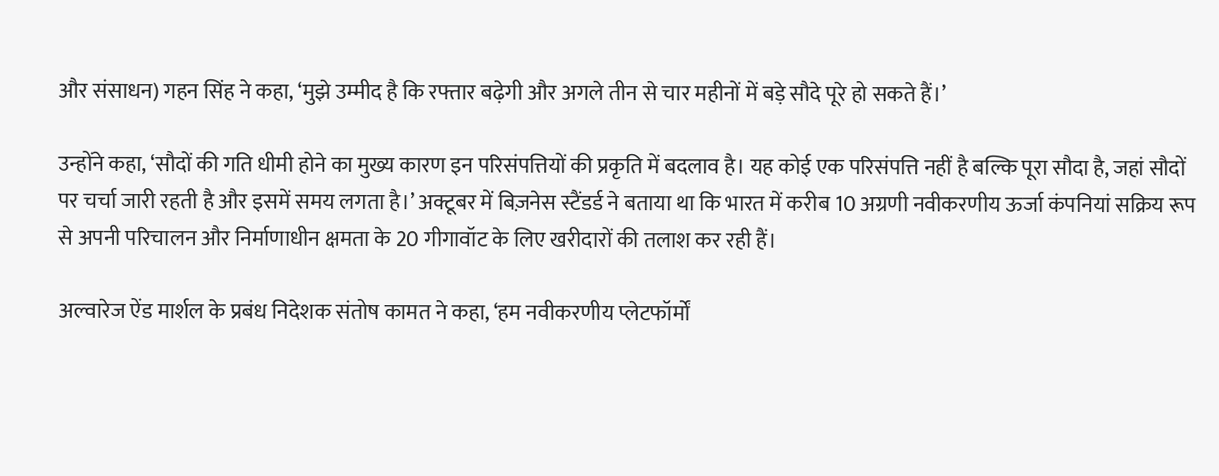और संसाधन) गहन सिंह ने कहा, ‘मुझे उम्मीद है कि रफ्तार बढ़ेगी और अगले तीन से चार महीनों में बड़े सौदे पूरे हो सकते हैं।’

उन्होंने कहा, ‘सौदों की गति धीमी होने का मुख्य कारण इन परिसंपत्तियों की प्रकृति में बदलाव है। यह कोई एक परिसंपत्ति नहीं है बल्कि पूरा सौदा है, जहां सौदों पर चर्चा जारी रहती है और इसमें समय लगता है।’ अक्टूबर में बिज़नेस स्टैंडर्ड ने बताया था कि भारत में करीब 10 अग्रणी नवीकरणीय ऊर्जा कंपनियां सक्रिय रूप से अपनी परिचालन और निर्माणाधीन क्षमता के 20 गीगावॉट के लिए खरीदारों की तलाश कर रही हैं।

अल्वारेज ऐंड मार्शल के प्रबंध निदेशक संतोष कामत ने कहा, ‘हम नवीकरणीय प्लेटफॉर्मों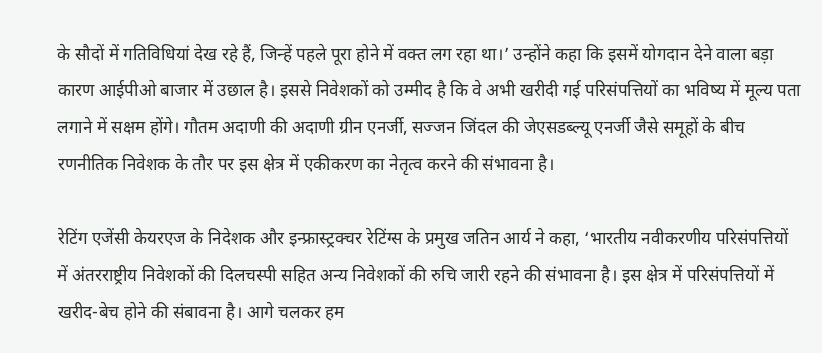के सौदों में गतिविधियां देख रहे हैं, जिन्हें पहले पूरा होने में वक्त लग रहा था।’ उन्होंने कहा कि इसमें योगदान देने वाला बड़ा कारण आईपीओ बाजार में उछाल है। इससे निवेशकों को उम्मीद है कि वे अभी खरीदी गई परिसंपत्तियों का भविष्य में मूल्य पता लगाने में सक्षम होंगे। गौतम अदाणी की अदाणी ग्रीन एनर्जी, सज्जन जिंदल की जेएसडब्ल्यू एनर्जी जैसे समूहों के बीच रणनीतिक निवेशक के तौर पर इस क्षेत्र में एकीकरण का नेतृत्व करने की संभावना है।

रेटिंग एजेंसी केयरएज के निदेशक और इन्फ्रास्ट्रक्चर रेटिंग्स के प्रमुख जतिन आर्य ने कहा, ‘भारतीय नवीकरणीय परिसंपत्तियों में अंतरराष्ट्रीय निवेशकों की दिलचस्पी सहित अन्य निवेशकों की रुचि जारी रहने की संभावना है। इस क्षेत्र में परिसंपत्तियों में खरीद-बेच होने की संबावना है। आगे चलकर हम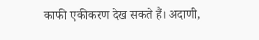काफी एकीकरण देख सकते हैं। अदाणी,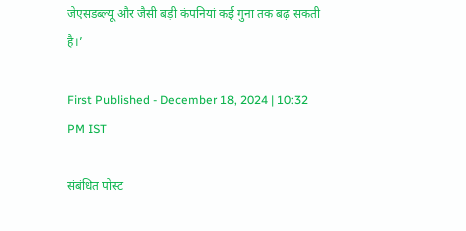जेएसडब्ल्यू और जैसी बड़ी कंपनियां कई गुना तक बढ़ सकती है।’

First Published - December 18, 2024 | 10:32 PM IST

संबंधित पोस्ट